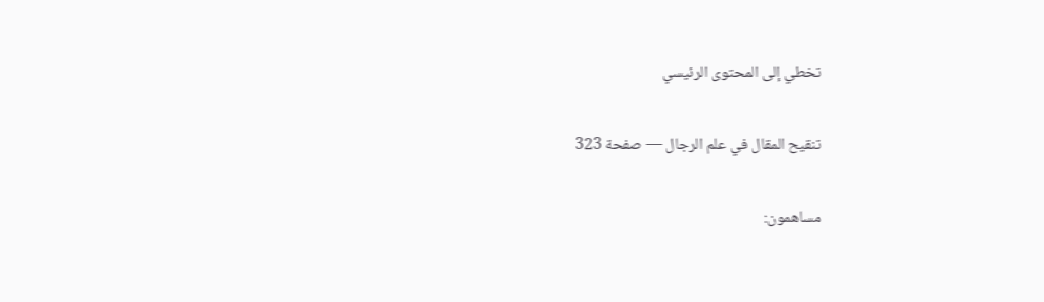تخطي إلى المحتوى الرئيسي

تنقيح المقال في علم الرجال — صفحة 323

مساهمون: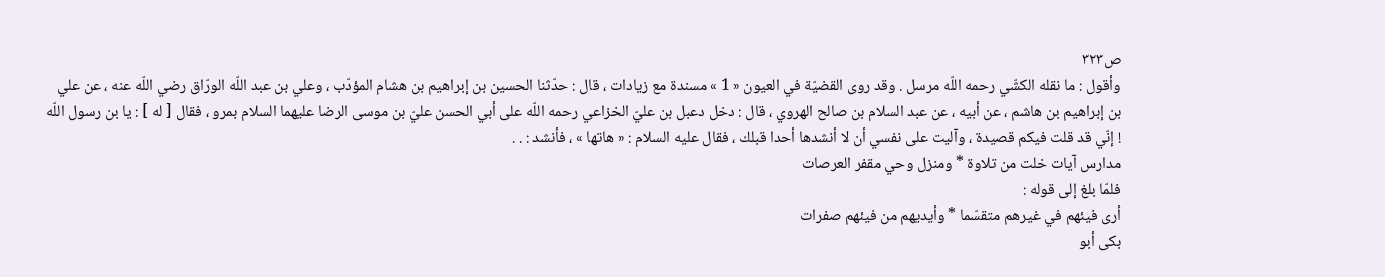ص٣٢٣
وأقول : ما نقله الكشّي رحمه اللّه مرسل . وقد روى القضيّة في العيون « 1 » مسندة مع زيادات ، قال : حدّثنا الحسين بن إبراهيم بن هشام المؤدّب ، وعلي بن عبد اللّه الورّاق رضي اللّه عنه ، عن علي بن إبراهيم بن هاشم ، عن أبيه ، عن عبد السلام بن صالح الهروي ، قال : دخل دعبل بن عليّ الخزاعي رحمه اللّه على أبي الحسن عليّ بن موسى الرضا عليهما السلام بمرو ، فقال [ له ] : يا بن رسول اللّه ! إنّي قد قلت فيكم قصيدة ، وآليت على نفسي أن لا أنشدها أحدا قبلك ، فقال عليه السلام : « هاتها » ، فأنشد : . .
مدارس آيات خلت من تلاوة * ومنزل وحي مقفر العرصات
فلمّا بلغ إلى قوله :
أرى فيئهم في غيرهم متقسّما * وأيديهم من فيئهم صفرات
بكى أبو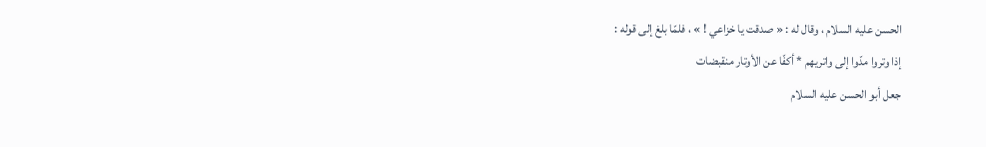الحسن عليه السلام ، وقال له : « صدقت يا خزاعي ! » ، فلمّا بلغ إلى قوله :
إذا وتروا مدّوا إلى واتريهم * أكفّا عن الأوتار منقبضات
جعل أبو الحسن عليه السلام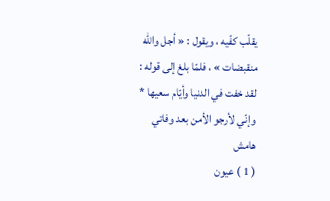يقلّب كفّيه ، ويقول : « أجل واللّه منقبضات » ، فلمّا بلغ إلى قوله :
لقد خفت في الدنيا وأيّام سعيها * وإنّي لأرجو الأمن بعد وفاتي
هامش
( 1 ) عيون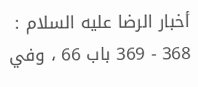أخبار الرضا عليه السلام : 368 - 369 باب 66 ، وفي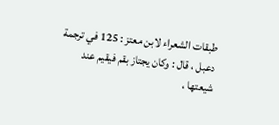طبقات الشعراء لابن معتز : 125 في ترجمة دعبل ، قال : وكان يجتاز بقم فيقيم عند شيعتها ،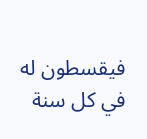فيقسطون له في كل سنة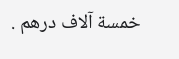خمسة آلاف درهم .